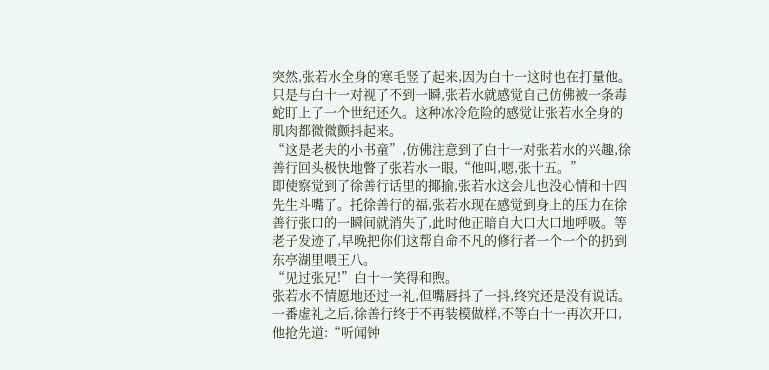突然,张若水全身的寒毛竖了起来,因为白十一这时也在打量他。只是与白十一对视了不到一瞬,张若水就感觉自己仿佛被一条毒蛇盯上了一个世纪还久。这种冰冷危险的感觉让张若水全身的肌肉都微微颤抖起来。
“这是老夫的小书童”,仿佛注意到了白十一对张若水的兴趣,徐善行回头极快地瞥了张若水一眼,“他叫,嗯,张十五。”
即使察觉到了徐善行话里的揶揄,张若水这会儿也没心情和十四先生斗嘴了。托徐善行的福,张若水现在感觉到身上的压力在徐善行张口的一瞬间就消失了,此时他正暗自大口大口地呼吸。等老子发迹了,早晚把你们这帮自命不凡的修行者一个一个的扔到东亭湖里喂王八。
“见过张兄!”白十一笑得和煦。
张若水不情愿地还过一礼,但嘴唇抖了一抖,终究还是没有说话。
一番虚礼之后,徐善行终于不再装模做样,不等白十一再次开口,他抢先道:“听闻钟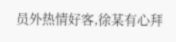员外热情好客,徐某有心拜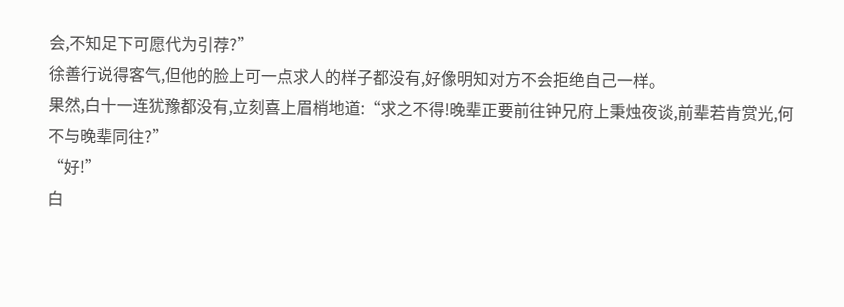会,不知足下可愿代为引荐?”
徐善行说得客气,但他的脸上可一点求人的样子都没有,好像明知对方不会拒绝自己一样。
果然,白十一连犹豫都没有,立刻喜上眉梢地道:“求之不得!晚辈正要前往钟兄府上秉烛夜谈,前辈若肯赏光,何不与晚辈同往?”
“好!”
白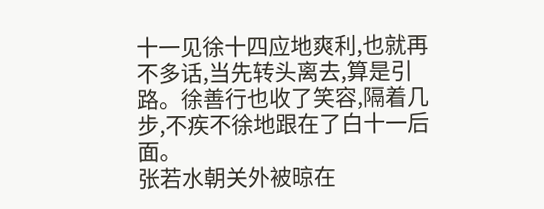十一见徐十四应地爽利,也就再不多话,当先转头离去,算是引路。徐善行也收了笑容,隔着几步,不疾不徐地跟在了白十一后面。
张若水朝关外被晾在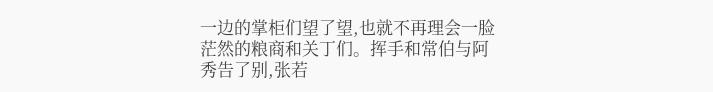一边的掌柜们望了望,也就不再理会一脸茫然的粮商和关丁们。挥手和常伯与阿秀告了别,张若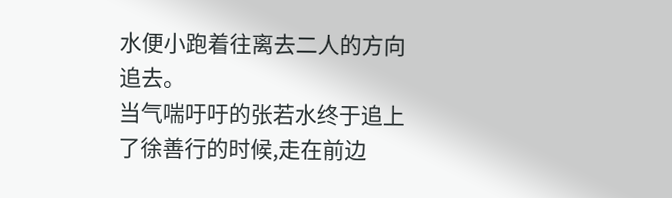水便小跑着往离去二人的方向追去。
当气喘吁吁的张若水终于追上了徐善行的时候,走在前边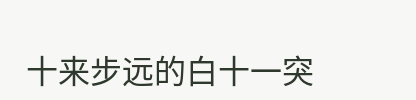十来步远的白十一突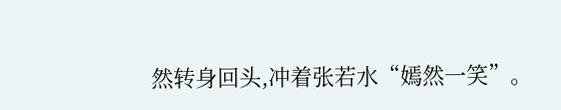然转身回头,冲着张若水“嫣然一笑”。